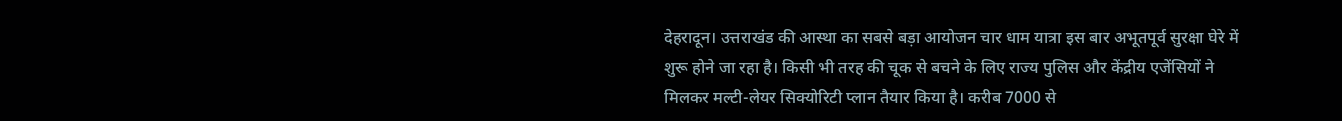देहरादून। उत्तराखंड की आस्था का सबसे बड़ा आयोजन चार धाम यात्रा इस बार अभूतपूर्व सुरक्षा घेरे में शुरू होने जा रहा है। किसी भी तरह की चूक से बचने के लिए राज्य पुलिस और केंद्रीय एजेंसियों ने मिलकर मल्टी-लेयर सिक्योरिटी प्लान तैयार किया है। करीब 7000 से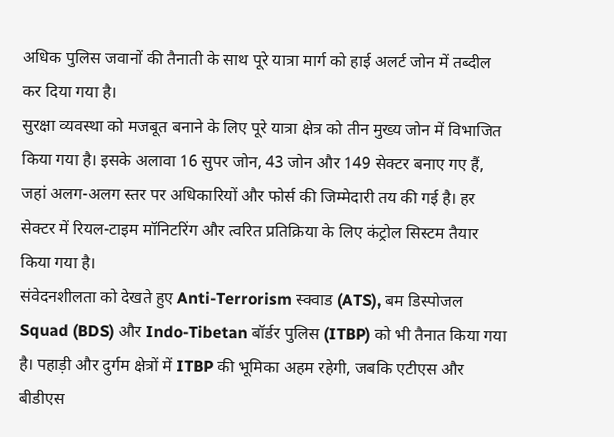अधिक पुलिस जवानों की तैनाती के साथ पूरे यात्रा मार्ग को हाई अलर्ट जोन में तब्दील कर दिया गया है।
सुरक्षा व्यवस्था को मजबूत बनाने के लिए पूरे यात्रा क्षेत्र को तीन मुख्य जोन में विभाजित किया गया है। इसके अलावा 16 सुपर जोन, 43 जोन और 149 सेक्टर बनाए गए हैं, जहां अलग-अलग स्तर पर अधिकारियों और फोर्स की जिम्मेदारी तय की गई है। हर सेक्टर में रियल-टाइम मॉनिटरिंग और त्वरित प्रतिक्रिया के लिए कंट्रोल सिस्टम तैयार किया गया है।
संवेदनशीलता को देखते हुए Anti-Terrorism स्क्वाड (ATS), बम डिस्पोजल Squad (BDS) और Indo-Tibetan बॉर्डर पुलिस (ITBP) को भी तैनात किया गया है। पहाड़ी और दुर्गम क्षेत्रों में ITBP की भूमिका अहम रहेगी, जबकि एटीएस और बीडीएस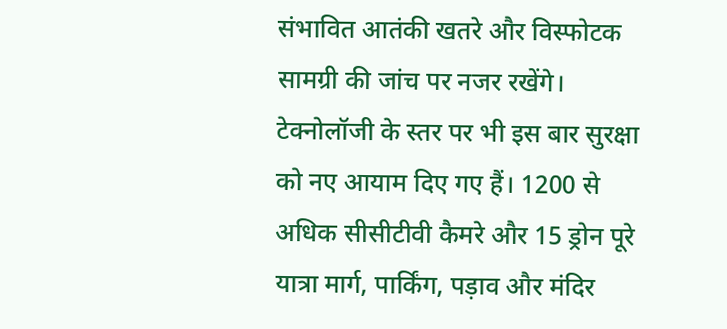संभावित आतंकी खतरे और विस्फोटक सामग्री की जांच पर नजर रखेंगे।
टेक्नोलॉजी के स्तर पर भी इस बार सुरक्षा को नए आयाम दिए गए हैं। 1200 से अधिक सीसीटीवी कैमरे और 15 ड्रोन पूरे यात्रा मार्ग, पार्किंग, पड़ाव और मंदिर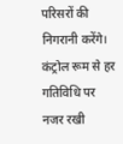परिसरों की निगरानी करेंगे। कंट्रोल रूम से हर गतिविधि पर नजर रखी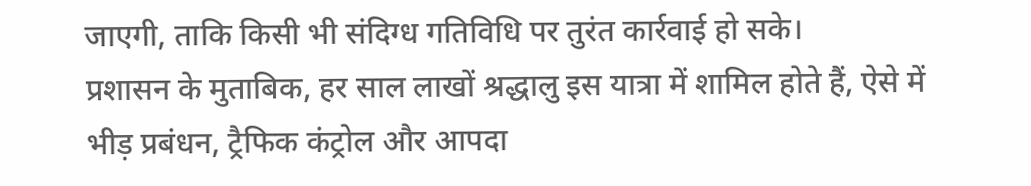जाएगी, ताकि किसी भी संदिग्ध गतिविधि पर तुरंत कार्रवाई हो सके।
प्रशासन के मुताबिक, हर साल लाखों श्रद्धालु इस यात्रा में शामिल होते हैं, ऐसे में भीड़ प्रबंधन, ट्रैफिक कंट्रोल और आपदा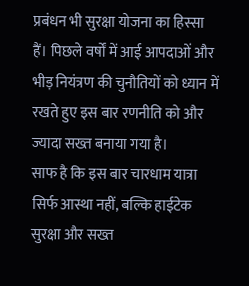प्रबंधन भी सुरक्षा योजना का हिस्सा हैं। पिछले वर्षों में आई आपदाओं और भीड़ नियंत्रण की चुनौतियों को ध्यान में रखते हुए इस बार रणनीति को और ज्यादा सख्त बनाया गया है।
साफ है कि इस बार चारधाम यात्रा सिर्फ आस्था नहीं, बल्कि हाईटेक सुरक्षा और सख्त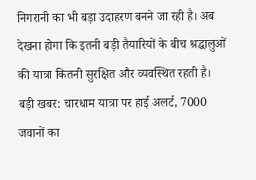निगरानी का भी बड़ा उदाहरण बनने जा रही है। अब देखना होगा कि इतनी बड़ी तैयारियों के बीच श्रद्धालुओं की यात्रा कितनी सुरक्षित और व्यवस्थित रहती है।
बड़ी खबर: चारधाम यात्रा पर हाई अलर्ट, 7000 जवानों का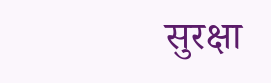सुरक्षा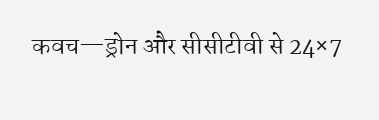कवच—ड्रोन और सीसीटीवी से 24×7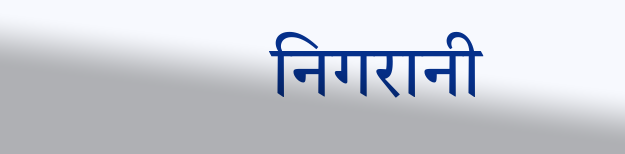निगरानी